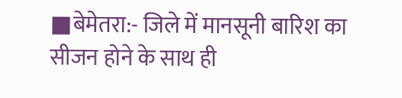■बेमेतरा:- जिले में मानसूनी बारिश का सीजन होने के साथ ही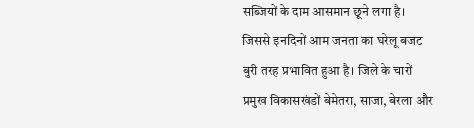सब्जियों के दाम आसमान छूने लगा है। जिससे इनदिनों आम जनता का घरेलू बजट बुरी तरह प्रभावित हुआ है। जिले के चारों प्रमुख विकासखंडों बेमेतरा, साजा, बेरला और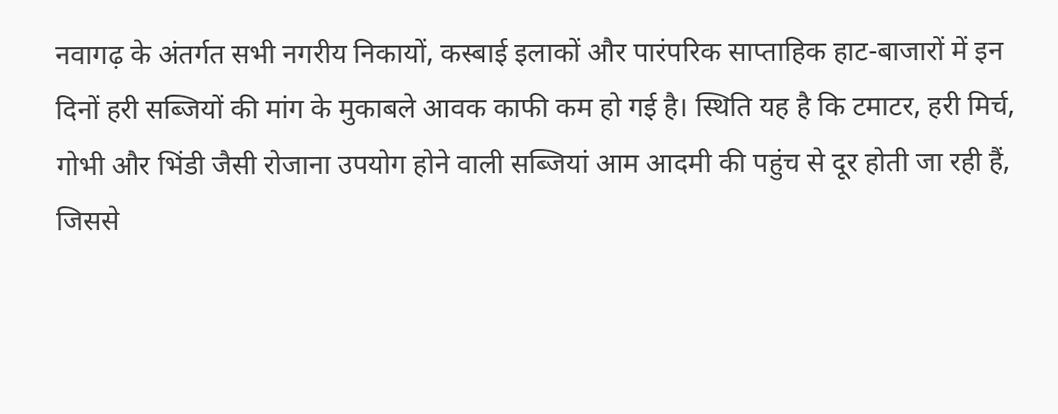नवागढ़ के अंतर्गत सभी नगरीय निकायों, कस्बाई इलाकों और पारंपरिक साप्ताहिक हाट-बाजारों में इन दिनों हरी सब्जियों की मांग के मुकाबले आवक काफी कम हो गई है। स्थिति यह है कि टमाटर, हरी मिर्च, गोभी और भिंडी जैसी रोजाना उपयोग होने वाली सब्जियां आम आदमी की पहुंच से दूर होती जा रही हैं, जिससे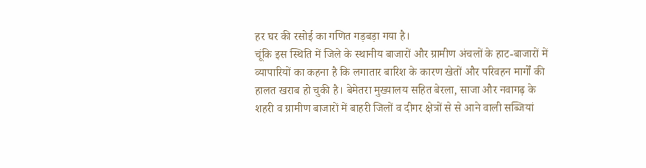हर घर की रसोई का गणित गड़बड़ा गया है।
चूंकि इस स्थिति में जिले के स्थानीय बाजारों और ग्रामीण अंचलों के हाट-बाजारों में व्यापारियों का कहना है कि लगातार बारिश के कारण खेतों और परिवहन मार्गों की हालत खराब हो चुकी है। बेमेतरा मुख्यालय सहित बेरला, साजा और नवागढ़ के शहरी व ग्रामीण बाजारों में बाहरी जिलों व दीगर क्षेत्रों से से आने वाली सब्जियां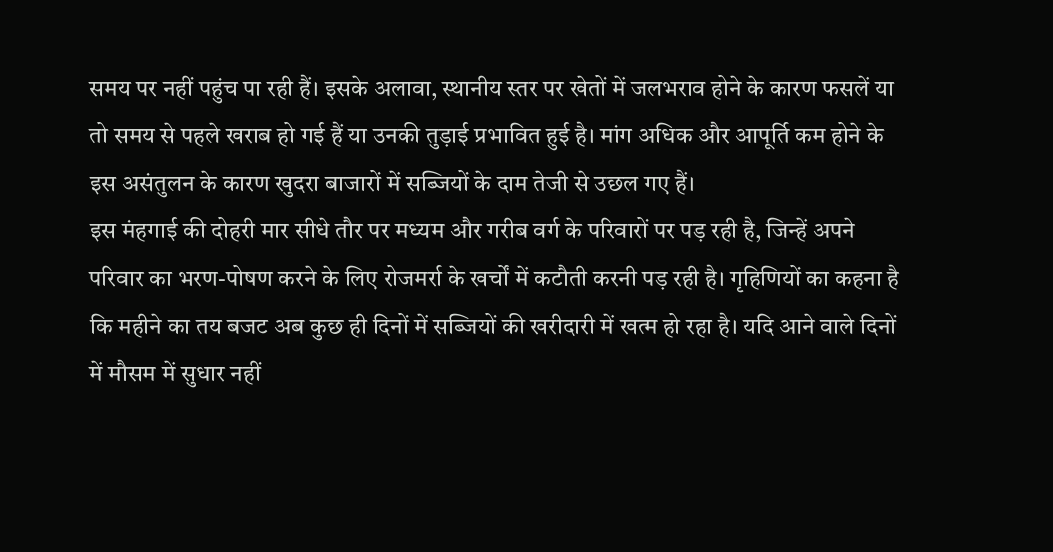समय पर नहीं पहुंच पा रही हैं। इसके अलावा, स्थानीय स्तर पर खेतों में जलभराव होने के कारण फसलें या तो समय से पहले खराब हो गई हैं या उनकी तुड़ाई प्रभावित हुई है। मांग अधिक और आपूर्ति कम होने के इस असंतुलन के कारण खुदरा बाजारों में सब्जियों के दाम तेजी से उछल गए हैं।
इस मंहगाई की दोहरी मार सीधे तौर पर मध्यम और गरीब वर्ग के परिवारों पर पड़ रही है, जिन्हें अपने परिवार का भरण-पोषण करने के लिए रोजमर्रा के खर्चों में कटौती करनी पड़ रही है। गृहिणियों का कहना है कि महीने का तय बजट अब कुछ ही दिनों में सब्जियों की खरीदारी में खत्म हो रहा है। यदि आने वाले दिनों में मौसम में सुधार नहीं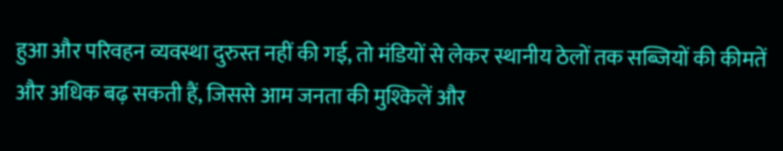हुआ और परिवहन व्यवस्था दुरुस्त नहीं की गई, तो मंडियों से लेकर स्थानीय ठेलों तक सब्जियों की कीमतें और अधिक बढ़ सकती हैं, जिससे आम जनता की मुश्किलें और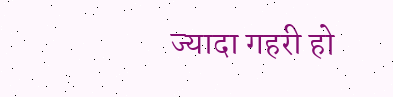ज्यादा गहरी हो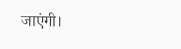जाएंगी।